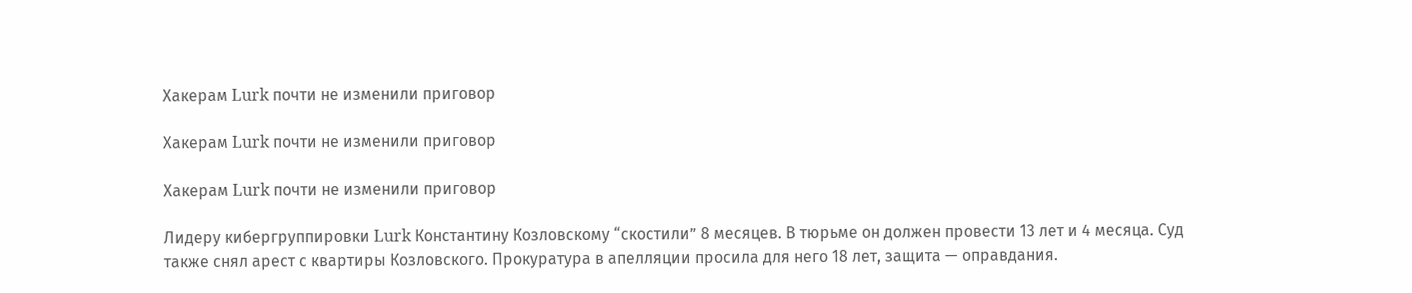Хакерам Lurk почти не изменили приговор

Хакерам Lurk почти не изменили приговор

Хакерам Lurk почти не изменили приговор

Лидеру кибергруппировки Lurk Константину Козловскому “скостили” 8 месяцев. В тюрьме он должен провести 13 лет и 4 месяца. Суд также снял арест с квартиры Козловского. Прокуратура в апелляции просила для него 18 лет, защита — оправдания.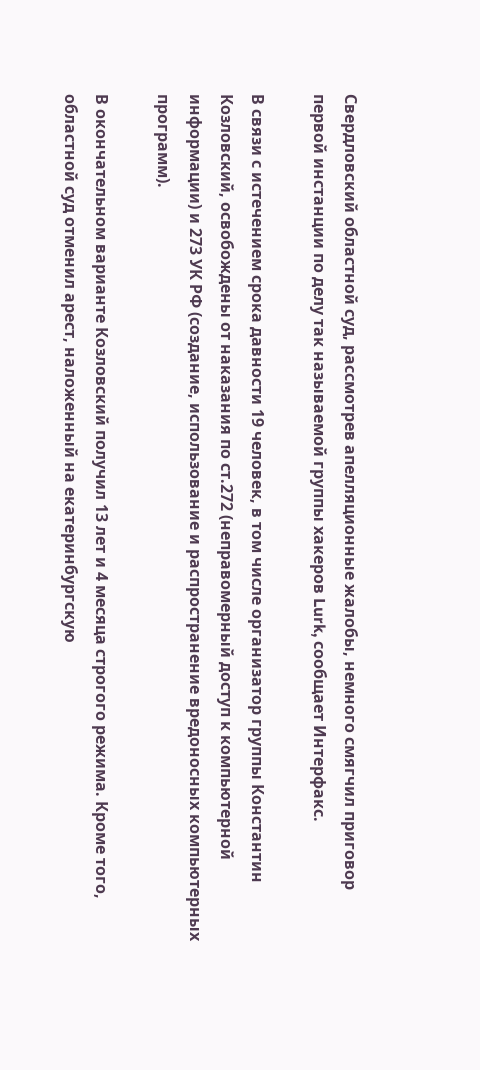Свердловский областной суд, рассмотрев апелляционные жалобы, немного смягчил приговор первой инстанции по делу так называемой группы хакеров Lurk, сообщает Интерфакс.

В связи с истечением срока давности 19 человек, в том числе организатор группы Константин Козловский, освобождены от наказания по ст.272 (неправомерный доступ к компьютерной информации) и 273 УК РФ (создание, использование и распространение вредоносных компьютерных программ).

В окончательном варианте Козловский получил 13 лет и 4 месяца строгого режима. Кроме того, областной суд отменил арест, наложенный на екатеринбургскую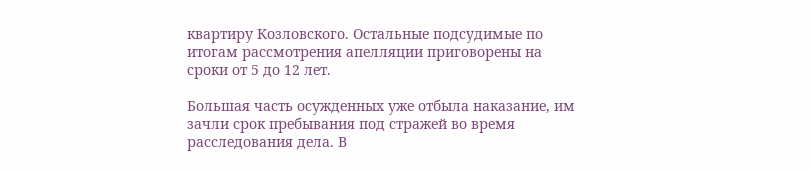квартиру Козловского. Остальные подсудимые по итогам рассмотрения апелляции приговорены на сроки от 5 до 12 лет.

Большая часть осужденных уже отбыла наказание, им зачли срок пребывания под стражей во время расследования дела. В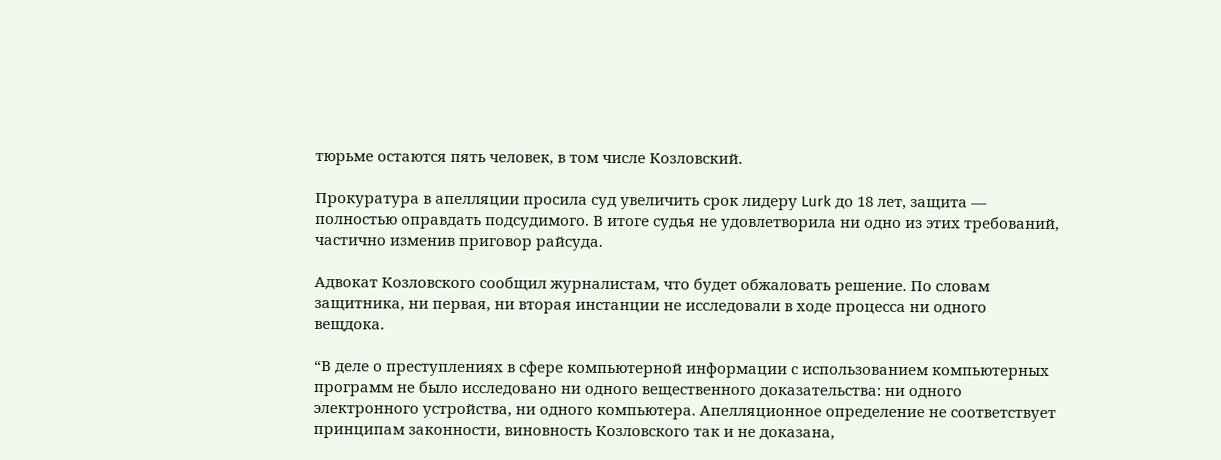тюрьме остаются пять человек, в том числе Козловский.

Прокуратура в апелляции просила суд увеличить срок лидеру Lurk до 18 лет, защита — полностью оправдать подсудимого. В итоге судья не удовлетворила ни одно из этих требований, частично изменив приговор райсуда.

Адвокат Козловского сообщил журналистам, что будет обжаловать решение. По словам защитника, ни первая, ни вторая инстанции не исследовали в ходе процесса ни одного вещдока.

“В деле о преступлениях в сфере компьютерной информации с использованием компьютерных программ не было исследовано ни одного вещественного доказательства: ни одного электронного устройства, ни одного компьютера. Апелляционное определение не соответствует принципам законности, виновность Козловского так и не доказана,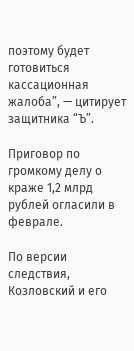поэтому будет готовиться кассационная жалоба”, — цитирует защитника “Ъ”.

Приговор по громкому делу о краже 1,2 млрд рублей огласили в феврале.

По версии следствия, Козловский и его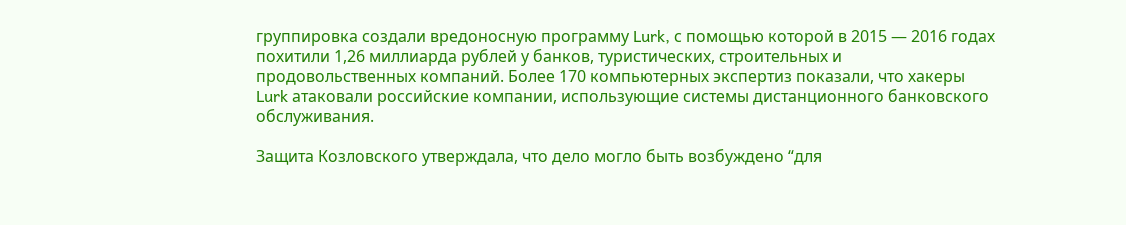группировка создали вредоносную программу Lurk, с помощью которой в 2015 — 2016 годах похитили 1,26 миллиарда рублей у банков, туристических, строительных и продовольственных компаний. Более 170 компьютерных экспертиз показали, что хакеры Lurk атаковали российские компании, использующие системы дистанционного банковского обслуживания.

Защита Козловского утверждала, что дело могло быть возбуждено “для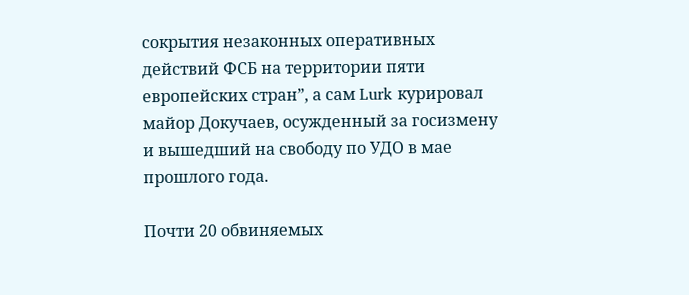сокрытия незаконных оперативных действий ФСБ на территории пяти европейских стран”, а сам Lurk курировал майор Докучаев, осужденный за госизмену и вышедший на свободу по УДО в мае прошлого года.

Почти 20 обвиняемых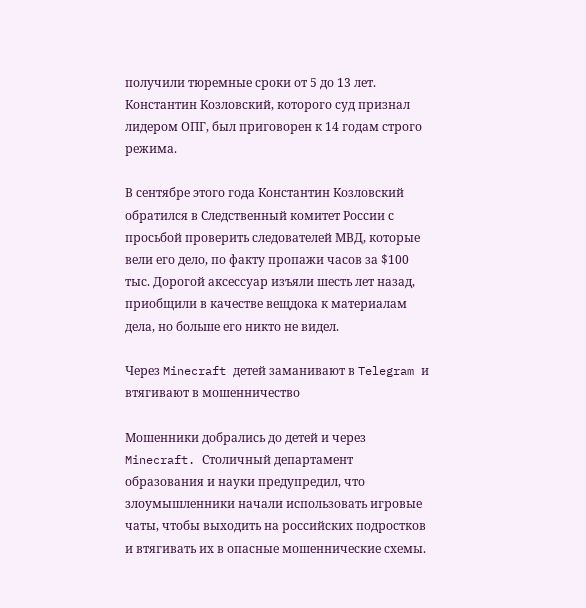получили тюремные сроки от 5 до 13 лет. Константин Козловский, которого суд признал лидером ОПГ, был приговорен к 14 годам строго режима.

В сентябре этого года Константин Козловский обратился в Следственный комитет России с просьбой проверить следователей МВД, которые вели его дело, по факту пропажи часов за $100 тыс. Дорогой аксессуар изъяли шесть лет назад, приобщили в качестве вещдока к материалам дела, но больше его никто не видел.

Через Minecraft детей заманивают в Telegram и втягивают в мошенничество

Мошенники добрались до детей и через Minecraft. Столичный департамент образования и науки предупредил, что злоумышленники начали использовать игровые чаты, чтобы выходить на российских подростков и втягивать их в опасные мошеннические схемы.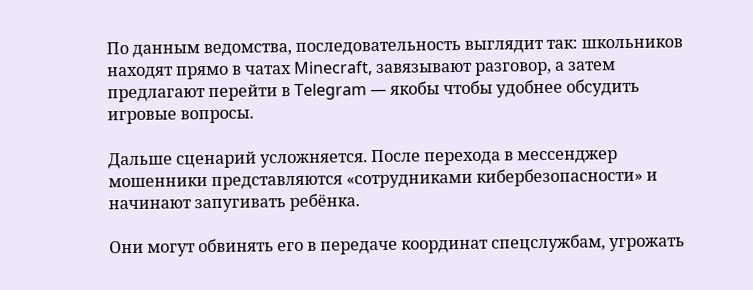По данным ведомства, последовательность выглядит так: школьников находят прямо в чатах Minecraft, завязывают разговор, а затем предлагают перейти в Telegram — якобы чтобы удобнее обсудить игровые вопросы.

Дальше сценарий усложняется. После перехода в мессенджер мошенники представляются «сотрудниками кибербезопасности» и начинают запугивать ребёнка.

Они могут обвинять его в передаче координат спецслужбам, угрожать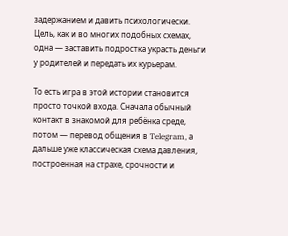задержанием и давить психологически. Цель, как и во многих подобных схемах, одна — заставить подростка украсть деньги у родителей и передать их курьерам.

То есть игра в этой истории становится просто точкой входа. Сначала обычный контакт в знакомой для ребёнка среде, потом — перевод общения в Telegram, а дальше уже классическая схема давления, построенная на страхе, срочности и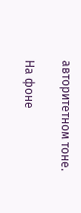авторитетном тоне.

На фоне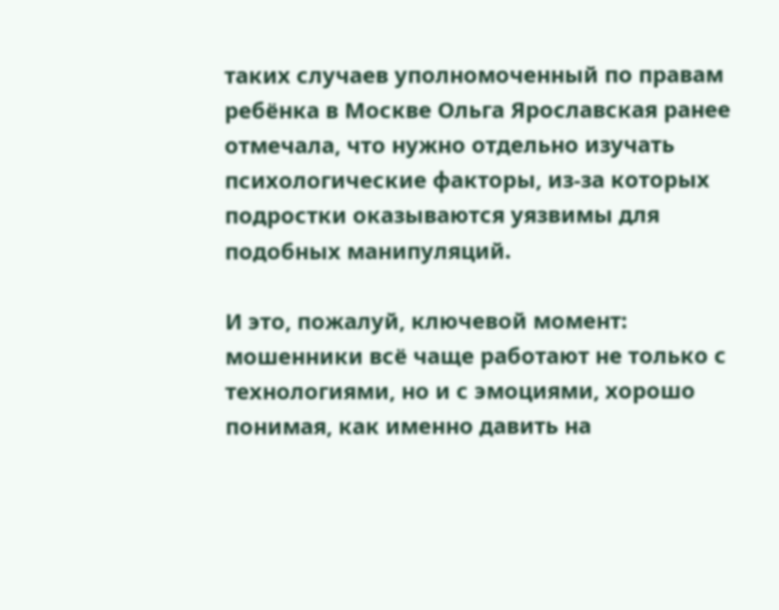таких случаев уполномоченный по правам ребёнка в Москве Ольга Ярославская ранее отмечала, что нужно отдельно изучать психологические факторы, из-за которых подростки оказываются уязвимы для подобных манипуляций.

И это, пожалуй, ключевой момент: мошенники всё чаще работают не только с технологиями, но и с эмоциями, хорошо понимая, как именно давить на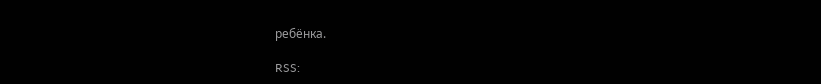ребёнка.

RSS: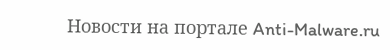Новости на портале Anti-Malware.ru